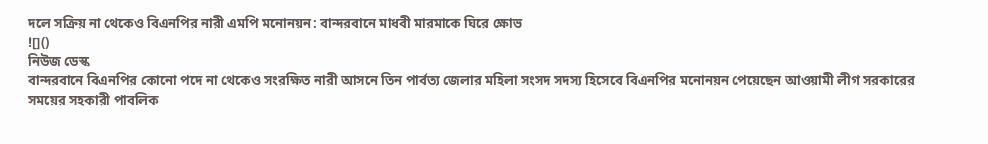দলে সক্রিয় না থেকেও বিএনপির নারী এমপি মনোনয়ন: বান্দরবানে মাধবী মারমাকে ঘিরে ক্ষোভ
![]()
নিউজ ডেস্ক
বান্দরবানে বিএনপির কোনো পদে না থেকেও সংরক্ষিত নারী আসনে তিন পার্বত্য জেলার মহিলা সংসদ সদস্য হিসেবে বিএনপির মনোনয়ন পেয়েছেন আওয়ামী লীগ সরকারের সময়ের সহকারী পাবলিক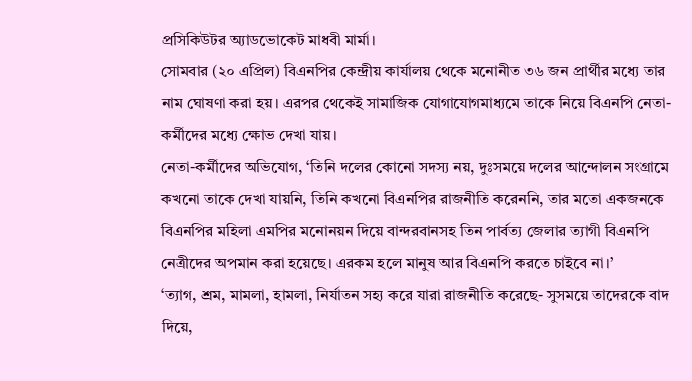প্রসিকিউটর অ্যাডভোকেট মাধবী মার্মা।
সোমবার (২০ এপ্রিল) বিএনপির কেন্দ্রীয় কার্যালয় থেকে মনোনীত ৩৬ জন প্রার্থীর মধ্যে তার নাম ঘোষণা করা হয়। এরপর থেকেই সামাজিক যোগাযোগমাধ্যমে তাকে নিয়ে বিএনপি নেতা-কর্মীদের মধ্যে ক্ষোভ দেখা যায়।
নেতা-কর্মীদের অভিযোগ, ‘তিনি দলের কোনো সদস্য নয়, দুঃসময়ে দলের আন্দোলন সংগ্রামে কখনো তাকে দেখা যায়নি, তিনি কখনো বিএনপির রাজনীতি করেননি, তার মতো একজনকে বিএনপির মহিলা এমপির মনোনয়ন দিয়ে বান্দরবানসহ তিন পার্বত্য জেলার ত্যাগী বিএনপি নেত্রীদের অপমান করা হয়েছে। এরকম হলে মানুষ আর বিএনপি করতে চাইবে না।’
‘ত্যাগ, শ্রম, মামলা, হামলা, নির্যাতন সহ্য করে যারা রাজনীতি করেছে- সুসময়ে তাদেরকে বাদ দিয়ে,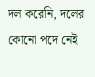দল করেনি, দলের কোনো পদে নেই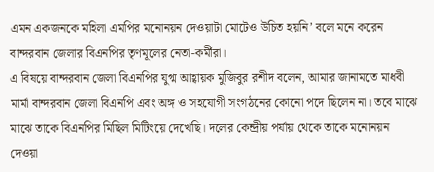এমন একজনকে মহিলা এমপির মনোনয়ন দেওয়াটা মোটেও উচিত হয়নি’ বলে মনে করেন বান্দরবান জেলার বিএনপির তৃণমূলের নেতা-কর্মীরা।
এ বিষয়ে বান্দরবান জেলা বিএনপির যুগ্ম আহ্বায়ক মুজিবুর রশীদ বলেন, আমার জানামতে মাধবী মার্মা বান্দরবান জেলা বিএনপি এবং অঙ্গ ও সহযোগী সংগঠনের কোনো পদে ছিলেন না। তবে মাঝে মাঝে তাকে বিএনপির মিছিল মিটিংয়ে দেখেছি। দলের কেন্দ্রীয় পর্যায় থেকে তাকে মনোনয়ন দেওয়া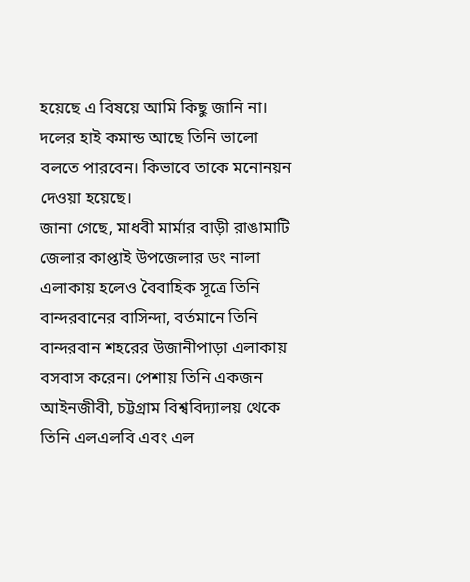হয়েছে এ বিষয়ে আমি কিছু জানি না। দলের হাই কমান্ড আছে তিনি ভালো বলতে পারবেন। কিভাবে তাকে মনোনয়ন দেওয়া হয়েছে।
জানা গেছে, মাধবী মার্মার বাড়ী রাঙামাটি জেলার কাপ্তাই উপজেলার ডং নালা এলাকায় হলেও বৈবাহিক সূত্রে তিনি বান্দরবানের বাসিন্দা, বর্তমানে তিনি বান্দরবান শহরের উজানীপাড়া এলাকায় বসবাস করেন। পেশায় তিনি একজন আইনজীবী, চট্টগ্রাম বিশ্ববিদ্যালয় থেকে তিনি এলএলবি এবং এল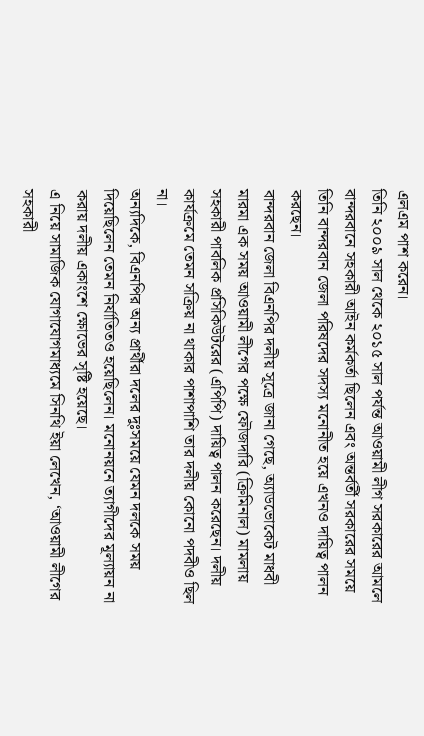এলএম পাশ করেন।
তিনি ২০০৯ সাল থেকে ২০১৫ সাল পর্যন্ত আওয়ামী লীগ সরকারের আমলে বান্দরবানে সহকারী আইন কর্মকর্তা ছিলেন এবং অন্তর্বর্তী সরকারের সময়ে তিনি বান্দরবান জেলা পরিষদের সদস্য মনোনীত হয়ে এখনও দায়িত্ব পালন করছেন।
বান্দরবান জেলা বিএনপির দলীয় সূত্রে জানা গেছে, অ্যাডভোকেট মাধবী মারমা এক সময় আওয়ামী লীগের পক্ষে ফৌজদারি (ক্রিমিনাল) মামলায় সহকারী পাবলিক প্রসিকিউটরের (এপিপি) দায়িত্ব পালন করেছেন। দলীয় কার্যক্রমে তেমন সক্রিয় না থাকার পাশাপাশি তার দলীয় কোনো পদবীও ছিল না।
অন্যদিকে, বিএনপির অন্য প্রার্থীরা দলের দুঃসময়ে যেমন দলকে সময় দিয়েছিলেন তেমন নির্যাতিতও হয়েছিলেন। মনোনয়নে ত্যাগীদের মূল্যায়ন না করায় দলীয় একাংশে ক্ষোভের সৃষ্টি হয়েছে।
এ নিয়ে সামাজিক যোগাযোগমাধ্যমে সিনথি ইয়া লেখেন, ‘আওয়ামী লীগের সহকারী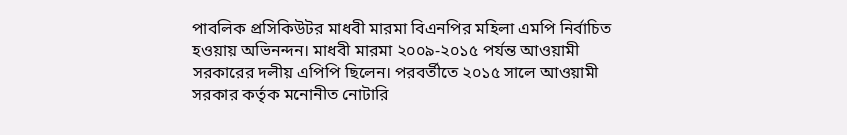পাবলিক প্রসিকিউটর মাধবী মারমা বিএনপির মহিলা এমপি নির্বাচিত হওয়ায় অভিনন্দন। মাধবী মারমা ২০০৯-২০১৫ পর্যন্ত আওয়ামী সরকারের দলীয় এপিপি ছিলেন। পরবর্তীতে ২০১৫ সালে আওয়ামী সরকার কর্তৃক মনোনীত নোটারি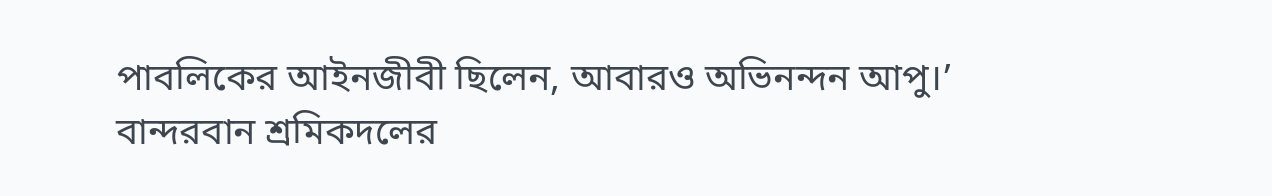পাবলিকের আইনজীবী ছিলেন, আবারও অভিনন্দন আপু।’
বান্দরবান শ্রমিকদলের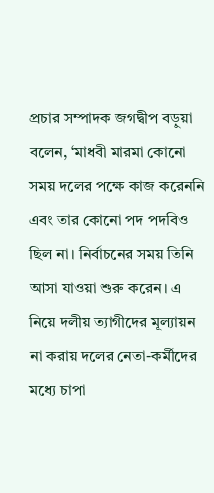প্রচার সম্পাদক জগদ্বীপ বড়ুয়া বলেন, ‘মাধবী মারমা কোনো সময় দলের পক্ষে কাজ করেননি এবং তার কোনো পদ পদবিও ছিল না। নির্বাচনের সময় তিনি আসা যাওয়া শুরু করেন। এ নিয়ে দলীয় ত্যাগীদের মূল্যায়ন না করায় দলের নেতা-কর্মীদের মধ্যে চাপা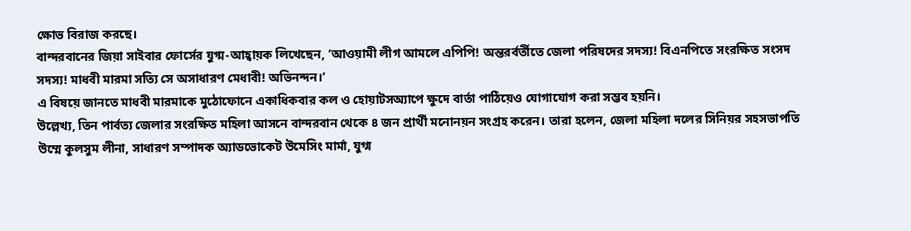ক্ষোভ বিরাজ করছে।
বান্দরবানের জিয়া সাইবার ফোর্সের যুগ্ম-আহ্বায়ক লিখেছেন, ‘আওয়ামী লীগ আমলে এপিপি! অন্তরর্বর্তীতে জেলা পরিষদের সদস্য! বিএনপিতে সংরক্ষিত সংসদ সদস্য! মাধবী মারমা সত্যি সে অসাধারণ মেধাবী! অভিনন্দন।’
এ বিষয়ে জানতে মাধবী মারমাকে মুঠোফোনে একাধিকবার কল ও হোয়াটসঅ্যাপে ক্ষুদে বার্তা পাঠিয়েও যোগাযোগ করা সম্ভব হয়নি।
উল্লেখ্য, তিন পার্বত্য জেলার সংরক্ষিত মহিলা আসনে বান্দরবান থেকে ৪ জন প্রার্থী মনোনয়ন সংগ্রহ করেন। তারা হলেন, জেলা মহিলা দলের সিনিয়র সহসভাপতি উম্মে কুলসুম লীনা, সাধারণ সম্পাদক অ্যাডভোকেট উমেসিং মার্মা, যুগ্ম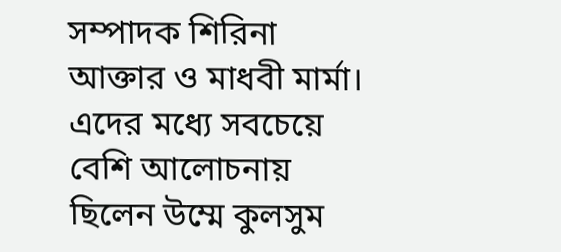সম্পাদক শিরিনা আক্তার ও মাধবী মার্মা। এদের মধ্যে সবচেয়ে বেশি আলোচনায় ছিলেন উম্মে কুলসুম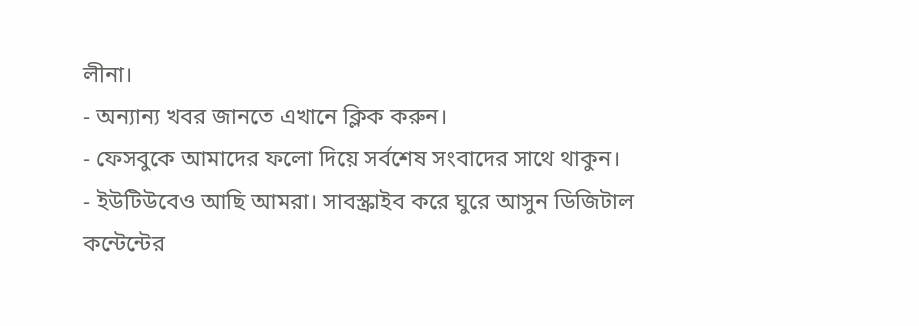লীনা।
- অন্যান্য খবর জানতে এখানে ক্লিক করুন।
- ফেসবুকে আমাদের ফলো দিয়ে সর্বশেষ সংবাদের সাথে থাকুন।
- ইউটিউবেও আছি আমরা। সাবস্ক্রাইব করে ঘুরে আসুন ডিজিটাল কন্টেন্টের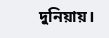দুনিয়ায়।